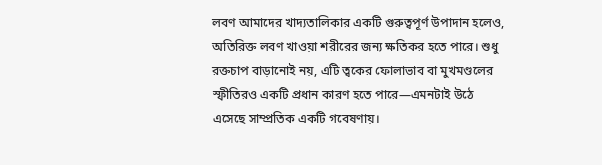লবণ আমাদের খাদ্যতালিকার একটি গুরুত্বপূর্ণ উপাদান হলেও, অতিরিক্ত লবণ খাওয়া শরীরের জন্য ক্ষতিকর হতে পারে। শুধু রক্তচাপ বাড়ানোই নয়, এটি ত্বকের ফোলাভাব বা মুখমণ্ডলের স্ফীতিরও একটি প্রধান কারণ হতে পারে—এমনটাই উঠে এসেছে সাম্প্রতিক একটি গবেষণায়।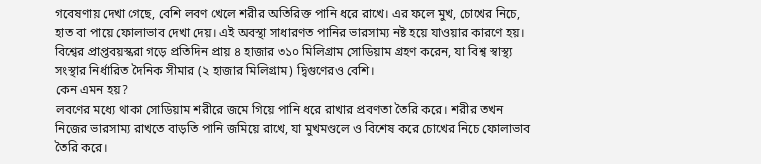গবেষণায় দেখা গেছে, বেশি লবণ খেলে শরীর অতিরিক্ত পানি ধরে রাখে। এর ফলে মুখ, চোখের নিচে, হাত বা পায়ে ফোলাভাব দেখা দেয়। এই অবস্থা সাধারণত পানির ভারসাম্য নষ্ট হয়ে যাওয়ার কারণে হয়। বিশ্বের প্রাপ্তবয়স্করা গড়ে প্রতিদিন প্রায় ৪ হাজার ৩১০ মিলিগ্রাম সোডিয়াম গ্রহণ করেন, যা বিশ্ব স্বাস্থ্য সংস্থার নির্ধারিত দৈনিক সীমার (২ হাজার মিলিগ্রাম) দ্বিগুণেরও বেশি।
কেন এমন হয়?
লবণের মধ্যে থাকা সোডিয়াম শরীরে জমে গিয়ে পানি ধরে রাখার প্রবণতা তৈরি করে। শরীর তখন নিজের ভারসাম্য রাখতে বাড়তি পানি জমিয়ে রাখে, যা মুখমণ্ডলে ও বিশেষ করে চোখের নিচে ফোলাভাব তৈরি করে।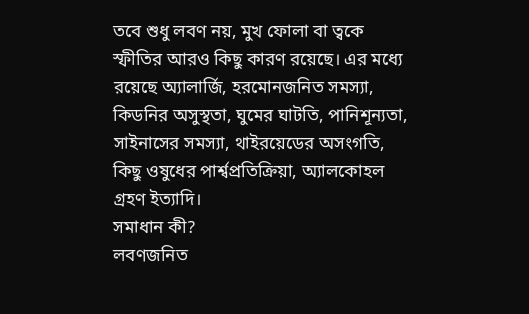তবে শুধু লবণ নয়, মুখ ফোলা বা ত্বকে স্ফীতির আরও কিছু কারণ রয়েছে। এর মধ্যে রয়েছে অ্যালার্জি, হরমোনজনিত সমস্যা, কিডনির অসুস্থতা, ঘুমের ঘাটতি, পানিশূন্যতা, সাইনাসের সমস্যা, থাইরয়েডের অসংগতি, কিছু ওষুধের পার্শ্বপ্রতিক্রিয়া, অ্যালকোহল গ্রহণ ইত্যাদি।
সমাধান কী?
লবণজনিত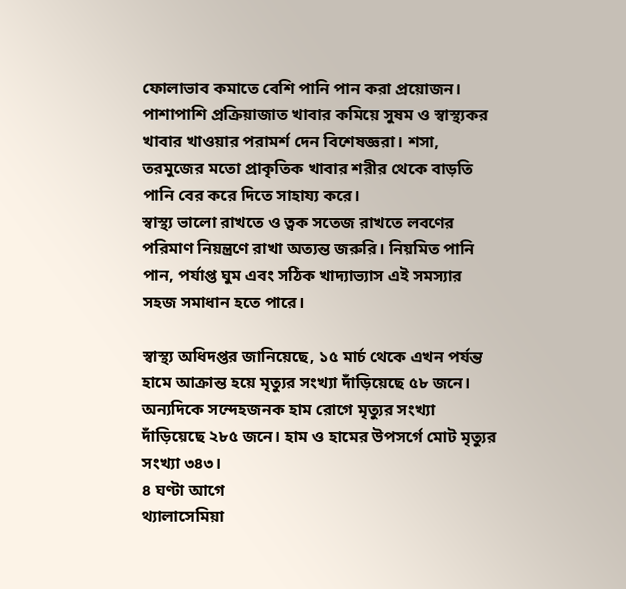ফোলাভাব কমাতে বেশি পানি পান করা প্রয়োজন। পাশাপাশি প্রক্রিয়াজাত খাবার কমিয়ে সুষম ও স্বাস্থ্যকর খাবার খাওয়ার পরামর্শ দেন বিশেষজ্ঞরা। শসা, তরমুজের মতো প্রাকৃতিক খাবার শরীর থেকে বাড়তি পানি বের করে দিতে সাহায্য করে।
স্বাস্থ্য ভালো রাখতে ও ত্বক সতেজ রাখতে লবণের পরিমাণ নিয়ন্ত্রণে রাখা অত্যন্ত জরুরি। নিয়মিত পানি পান, পর্যাপ্ত ঘুম এবং সঠিক খাদ্যাভ্যাস এই সমস্যার সহজ সমাধান হতে পারে।

স্বাস্থ্য অধিদপ্তর জানিয়েছে, ১৫ মার্চ থেকে এখন পর্যন্ত হামে আক্রান্ত হয়ে মৃত্যুর সংখ্যা দাঁড়িয়েছে ৫৮ জনে। অন্যদিকে সন্দেহজনক হাম রোগে মৃত্যুর সংখ্যা দাঁড়িয়েছে ২৮৫ জনে। হাম ও হামের উপসর্গে মোট মৃত্যুর সংখ্যা ৩৪৩।
৪ ঘণ্টা আগে
থ্যালাসেমিয়া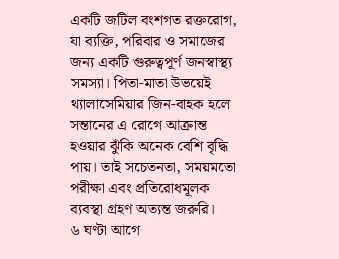একটি জটিল বংশগত রক্তরোগ, যা ব্যক্তি, পরিবার ও সমাজের জন্য একটি গুরুত্বপূর্ণ জনস্বাস্থ্য সমস্যা। পিতা-মাতা উভয়েই থ্যালাসেমিয়ার জিন-বাহক হলে সন্তানের এ রোগে আক্রান্ত হওয়ার ঝুঁকি অনেক বেশি বৃদ্ধি পায়। তাই সচেতনতা, সময়মতো পরীক্ষা এবং প্রতিরোধমূলক ব্যবস্থা গ্রহণ অত্যন্ত জরুরি।
৬ ঘণ্টা আগে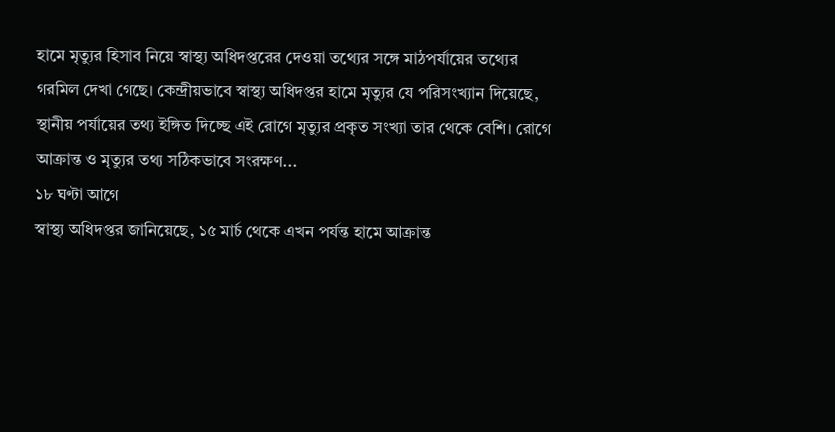হামে মৃত্যুর হিসাব নিয়ে স্বাস্থ্য অধিদপ্তরের দেওয়া তথ্যের সঙ্গে মাঠপর্যায়ের তথ্যের গরমিল দেখা গেছে। কেন্দ্রীয়ভাবে স্বাস্থ্য অধিদপ্তর হামে মৃত্যুর যে পরিসংখ্যান দিয়েছে, স্থানীয় পর্যায়ের তথ্য ইঙ্গিত দিচ্ছে এই রোগে মৃত্যুর প্রকৃত সংখ্যা তার থেকে বেশি। রোগে আক্রান্ত ও মৃত্যুর তথ্য সঠিকভাবে সংরক্ষণ...
১৮ ঘণ্টা আগে
স্বাস্থ্য অধিদপ্তর জানিয়েছে, ১৫ মার্চ থেকে এখন পর্যন্ত হামে আক্রান্ত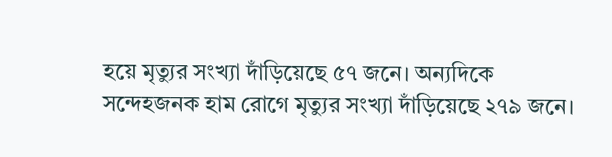হয়ে মৃত্যুর সংখ্যা দাঁড়িয়েছে ৫৭ জনে। অন্যদিকে সন্দেহজনক হাম রোগে মৃত্যুর সংখ্যা দাঁড়িয়েছে ২৭৯ জনে।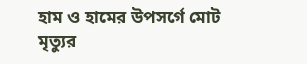হাম ও হামের উপসর্গে মোট মৃত্যুর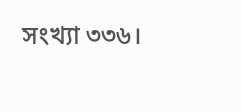সংখ্যা ৩৩৬।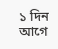১ দিন আগে